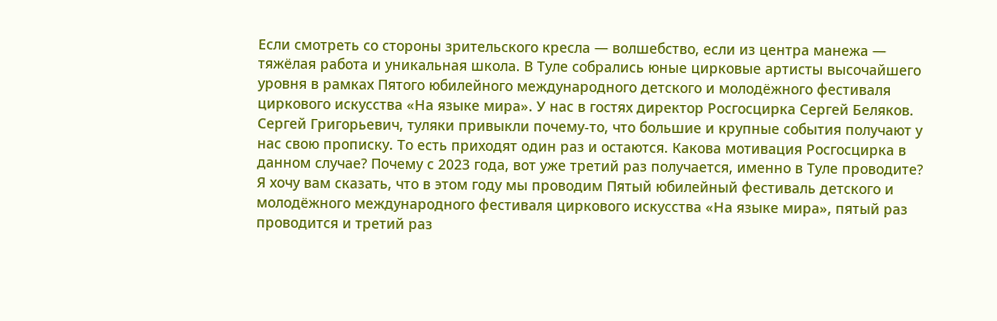Если смотреть со стороны зрительского кресла — волшебство, если из центра манежа — тяжёлая работа и уникальная школа. В Туле собрались юные цирковые артисты высочайшего уровня в рамках Пятого юбилейного международного детского и молодёжного фестиваля циркового искусства «На языке мира». У нас в гостях директор Росгосцирка Сергей Беляков.
Сергей Григорьевич, туляки привыкли почему-то, что большие и крупные события получают у нас свою прописку. То есть приходят один раз и остаются. Какова мотивация Росгосцирка в данном случае? Почему с 2023 года, вот уже третий раз получается, именно в Туле проводите?
Я хочу вам сказать, что в этом году мы проводим Пятый юбилейный фестиваль детского и молодёжного международного фестиваля циркового искусства «На языке мира», пятый раз проводится и третий раз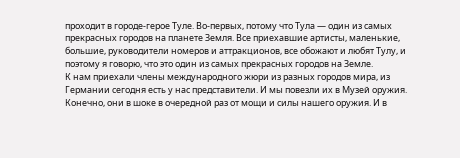проходит в городе-герое Туле. Во-первых, потому что Тула — один из самых прекрасных городов на планете Земля. Все приехавшие артисты, маленькие, большие, руководители номеров и аттракционов, все обожают и любят Тулу, и поэтому я говорю, что это один из самых прекрасных городов на Земле.
К нам приехали члены международного жюри из разных городов мира, из Германии сегодня есть у нас представители. И мы повезли их в Музей оружия. Конечно, они в шоке в очередной раз от мощи и силы нашего оружия. И в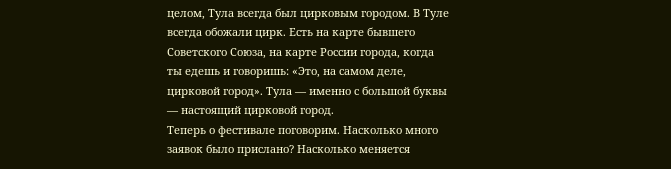целом, Тула всегда был цирковым городом. В Туле всегда обожали цирк. Есть на карте бывшего Советского Союза, на карте России города, когда ты едешь и говоришь: «Это, на самом деле, цирковой город». Тула — именно с большой буквы — настоящий цирковой город.
Теперь о фестивале поговорим. Насколько много заявок было прислано? Насколько меняется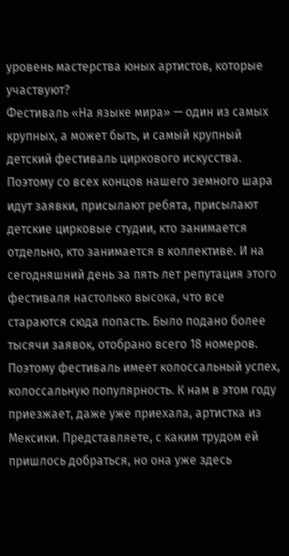уровень мастерства юных артистов, которые участвуют?
Фестиваль «На языке мира» — один из самых крупных, а может быть, и самый крупный детский фестиваль циркового искусства. Поэтому со всех концов нашего земного шара идут заявки, присылают ребята, присылают детские цирковые студии, кто занимается отдельно, кто занимается в коллективе. И на сегодняшний день за пять лет репутация этого фестиваля настолько высока, что все стараются сюда попасть. Было подано более тысячи заявок, отобрано всего 18 номеров. Поэтому фестиваль имеет колоссальный успех, колоссальную популярность. К нам в этом году приезжает, даже уже приехала, артистка из Мексики. Представляете, с каким трудом ей пришлось добраться, но она уже здесь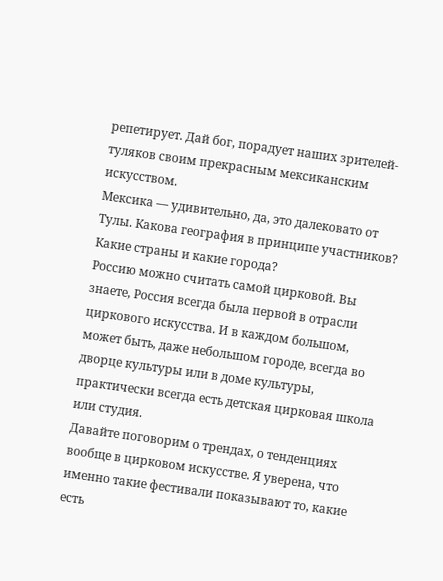репетирует. Дай бог, порадует наших зрителей-туляков своим прекрасным мексиканским искусством.
Мексика — удивительно, да, это далековато от Тулы. Какова география в принципе участников? Какие страны и какие города?
Россию можно считать самой цирковой. Вы знаете, Россия всегда была первой в отрасли циркового искусства. И в каждом большом, может быть, даже небольшом городе, всегда во дворце культуры или в доме культуры, практически всегда есть детская цирковая школа или студия.
Давайте поговорим о трендах, о тенденциях вообще в цирковом искусстве. Я уверена, что именно такие фестивали показывают то, какие есть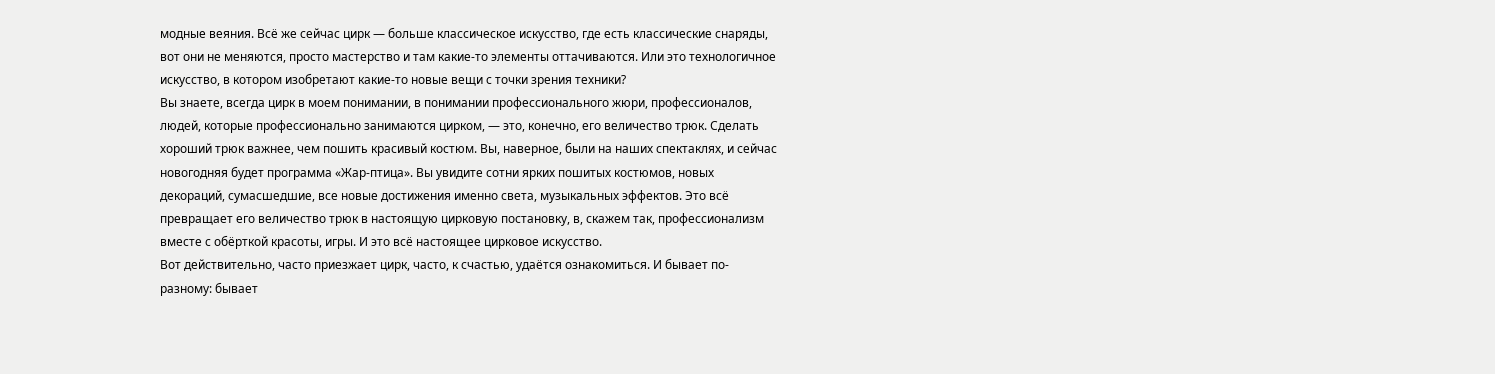модные веяния. Всё же сейчас цирк — больше классическое искусство, где есть классические снаряды, вот они не меняются, просто мастерство и там какие-то элементы оттачиваются. Или это технологичное искусство, в котором изобретают какие-то новые вещи с точки зрения техники?
Вы знаете, всегда цирк в моем понимании, в понимании профессионального жюри, профессионалов, людей, которые профессионально занимаются цирком, — это, конечно, его величество трюк. Сделать хороший трюк важнее, чем пошить красивый костюм. Вы, наверное, были на наших спектаклях, и сейчас новогодняя будет программа «Жар-птица». Вы увидите сотни ярких пошитых костюмов, новых декораций, сумасшедшие, все новые достижения именно света, музыкальных эффектов. Это всё превращает его величество трюк в настоящую цирковую постановку, в, скажем так, профессионализм вместе с обёрткой красоты, игры. И это всё настоящее цирковое искусство.
Вот действительно, часто приезжает цирк, часто, к счастью, удаётся ознакомиться. И бывает по-разному: бывает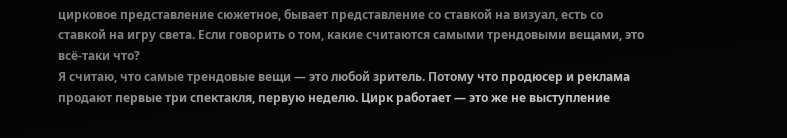цирковое представление сюжетное, бывает представление со ставкой на визуал, есть со ставкой на игру света. Если говорить о том, какие считаются самыми трендовыми вещами, это всё-таки что?
Я считаю, что самые трендовые вещи — это любой зритель. Потому что продюсер и реклама продают первые три спектакля, первую неделю. Цирк работает — это же не выступление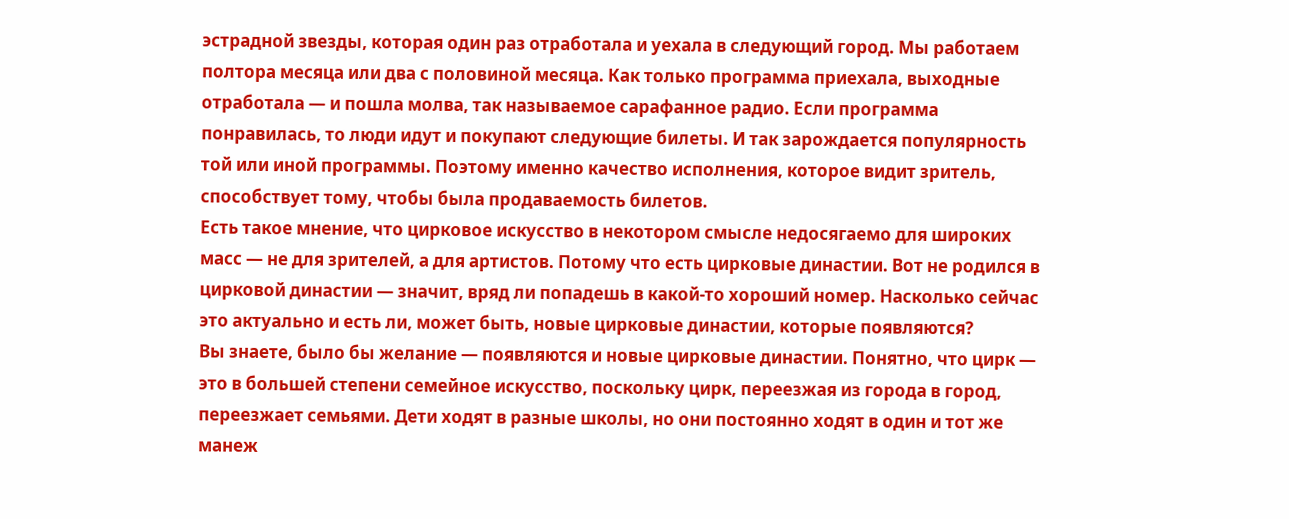эстрадной звезды, которая один раз отработала и уехала в следующий город. Мы работаем полтора месяца или два с половиной месяца. Как только программа приехала, выходные отработала — и пошла молва, так называемое сарафанное радио. Если программа понравилась, то люди идут и покупают следующие билеты. И так зарождается популярность той или иной программы. Поэтому именно качество исполнения, которое видит зритель, способствует тому, чтобы была продаваемость билетов.
Есть такое мнение, что цирковое искусство в некотором смысле недосягаемо для широких масс — не для зрителей, а для артистов. Потому что есть цирковые династии. Вот не родился в цирковой династии — значит, вряд ли попадешь в какой-то хороший номер. Насколько сейчас это актуально и есть ли, может быть, новые цирковые династии, которые появляются?
Вы знаете, было бы желание — появляются и новые цирковые династии. Понятно, что цирк — это в большей степени семейное искусство, поскольку цирк, переезжая из города в город, переезжает семьями. Дети ходят в разные школы, но они постоянно ходят в один и тот же манеж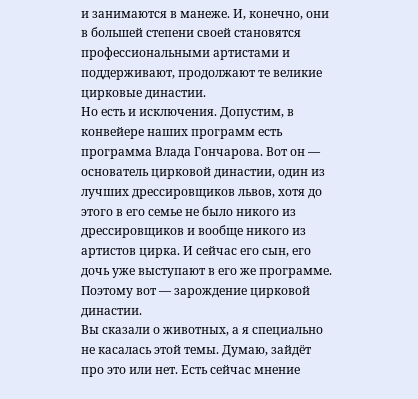и занимаются в манеже. И, конечно, они в большей степени своей становятся профессиональными артистами и поддерживают, продолжают те великие цирковые династии.
Но есть и исключения. Допустим, в конвейере наших программ есть программа Влада Гончарова. Вот он — основатель цирковой династии, один из лучших дрессировщиков львов, хотя до этого в его семье не было никого из дрессировщиков и вообще никого из артистов цирка. И сейчас его сын, его дочь уже выступают в его же программе. Поэтому вот — зарождение цирковой династии.
Вы сказали о животных, а я специально не касалась этой темы. Думаю, зайдёт про это или нет. Есть сейчас мнение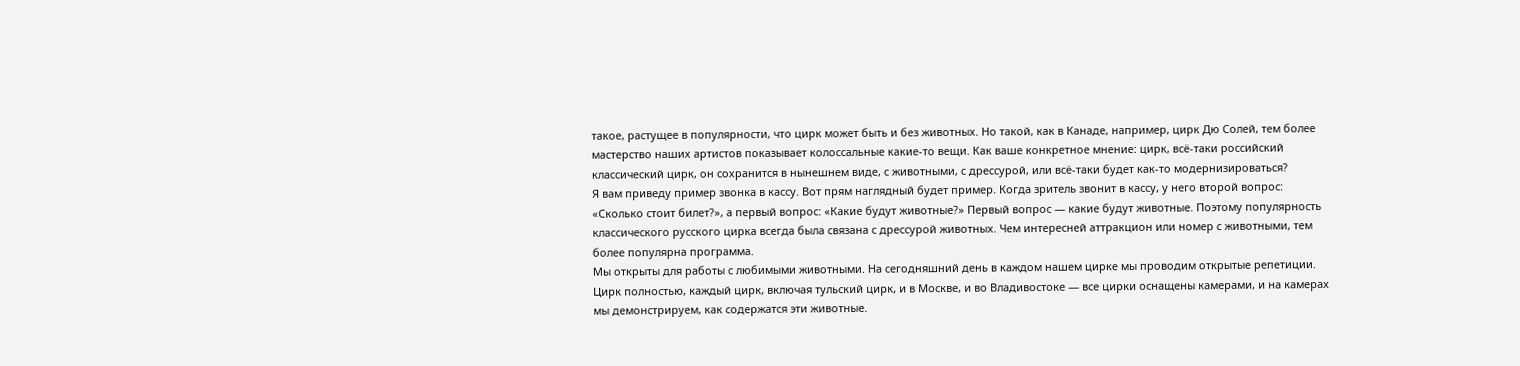такое, растущее в популярности, что цирк может быть и без животных. Но такой, как в Канаде, например, цирк Дю Солей, тем более мастерство наших артистов показывает колоссальные какие-то вещи. Как ваше конкретное мнение: цирк, всё-таки российский классический цирк, он сохранится в нынешнем виде, с животными, с дрессурой, или всё-таки будет как-то модернизироваться?
Я вам приведу пример звонка в кассу. Вот прям наглядный будет пример. Когда зритель звонит в кассу, у него второй вопрос: «Сколько стоит билет?», а первый вопрос: «Какие будут животные?» Первый вопрос — какие будут животные. Поэтому популярность классического русского цирка всегда была связана с дрессурой животных. Чем интересней аттракцион или номер с животными, тем более популярна программа.
Мы открыты для работы с любимыми животными. На сегодняшний день в каждом нашем цирке мы проводим открытые репетиции. Цирк полностью, каждый цирк, включая тульский цирк, и в Москве, и во Владивостоке — все цирки оснащены камерами, и на камерах мы демонстрируем, как содержатся эти животные.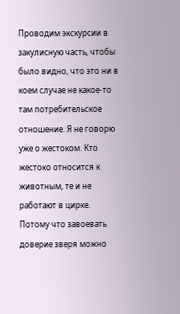Проводим экскурсии в закулисную часть, чтобы было видно, что это ни в коем случае не какое-то там потребительское отношение. Я не говорю уже о жестоком. Кто жестоко относится к животным, те и не работают в цирке. Потому что завоевать доверие зверя можно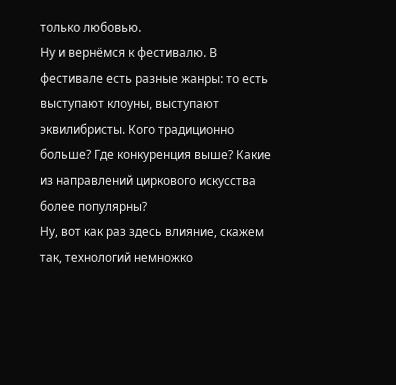только любовью.
Ну и вернёмся к фестивалю. В фестивале есть разные жанры: то есть выступают клоуны, выступают эквилибристы. Кого традиционно больше? Где конкуренция выше? Какие из направлений циркового искусства более популярны?
Ну, вот как раз здесь влияние, скажем так, технологий немножко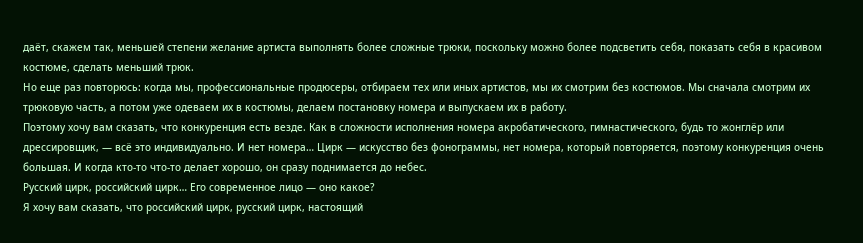даёт, скажем так, меньшей степени желание артиста выполнять более сложные трюки, поскольку можно более подсветить себя, показать себя в красивом костюме, сделать меньший трюк.
Но еще раз повторюсь: когда мы, профессиональные продюсеры, отбираем тех или иных артистов, мы их смотрим без костюмов. Мы сначала смотрим их трюковую часть, а потом уже одеваем их в костюмы, делаем постановку номера и выпускаем их в работу.
Поэтому хочу вам сказать, что конкуренция есть везде. Как в сложности исполнения номера акробатического, гимнастического, будь то жонглёр или дрессировщик, — всё это индивидуально. И нет номера… Цирк — искусство без фонограммы, нет номера, который повторяется, поэтому конкуренция очень большая. И когда кто-то что-то делает хорошо, он сразу поднимается до небес.
Русский цирк, российский цирк… Его современное лицо — оно какое?
Я хочу вам сказать, что российский цирк, русский цирк, настоящий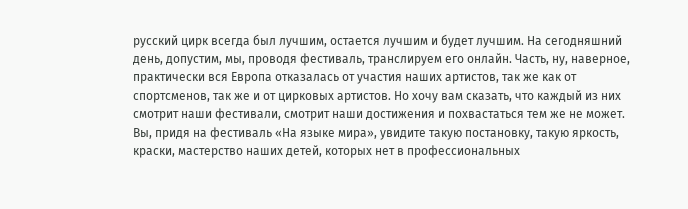русский цирк всегда был лучшим, остается лучшим и будет лучшим. На сегодняшний день, допустим, мы, проводя фестиваль, транслируем его онлайн. Часть, ну, наверное, практически вся Европа отказалась от участия наших артистов, так же как от спортсменов, так же и от цирковых артистов. Но хочу вам сказать, что каждый из них смотрит наши фестивали, смотрит наши достижения и похвастаться тем же не может.
Вы, придя на фестиваль «На языке мира», увидите такую постановку, такую яркость, краски, мастерство наших детей, которых нет в профессиональных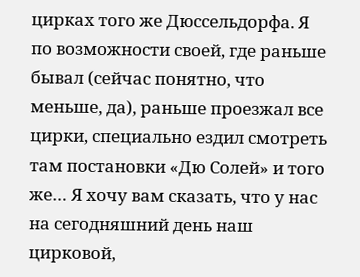цирках того же Дюссельдорфа. Я по возможности своей, где раньше бывал (сейчас понятно, что меньше, да), раньше проезжал все цирки, специально ездил смотреть там постановки «Дю Солей» и того же… Я хочу вам сказать, что у нас на сегодняшний день наш цирковой,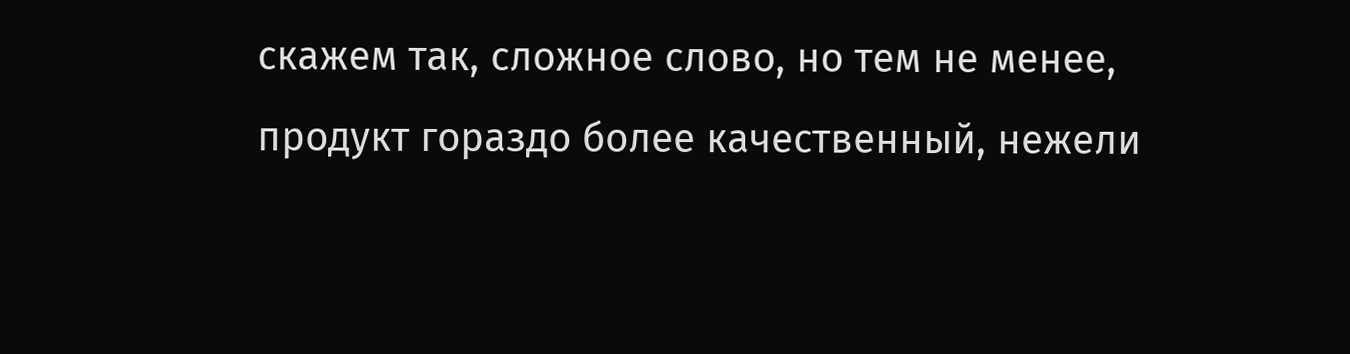скажем так, сложное слово, но тем не менее, продукт гораздо более качественный, нежели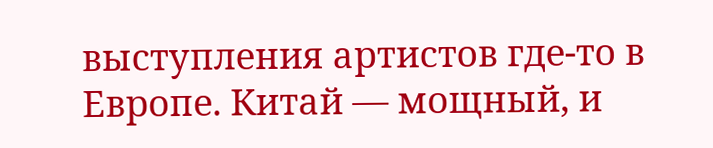выступления артистов где-то в Европе. Китай — мощный, и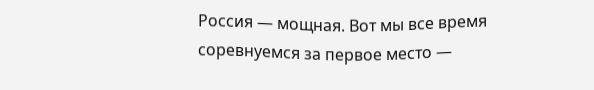Россия — мощная. Вот мы все время соревнуемся за первое место —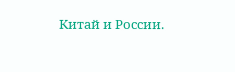Китай и России.